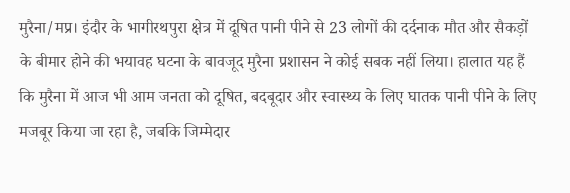मुरैना/मप्र। इंदौर के भागीरथपुरा क्षेत्र में दूषित पानी पीने से 23 लोगों की दर्दनाक मौत और सैकड़ों के बीमार होने की भयावह घटना के बावजूद मुरैना प्रशासन ने कोई सबक नहीं लिया। हालात यह हैं कि मुरैना में आज भी आम जनता को दूषित, बदबूदार और स्वास्थ्य के लिए घातक पानी पीने के लिए मजबूर किया जा रहा है, जबकि जिम्मेदार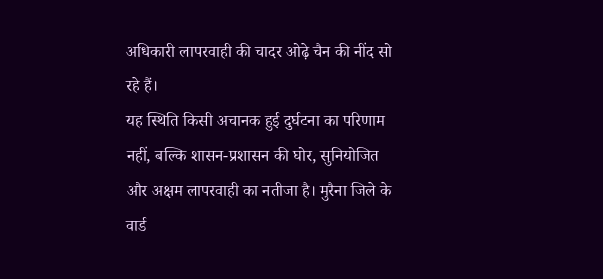अधिकारी लापरवाही की चादर ओढ़े चैन की नींद सो रहे हैं।
यह स्थिति किसी अचानक हुई दुर्घटना का परिणाम नहीं, बल्कि शासन-प्रशासन की घोर, सुनियोजित और अक्षम लापरवाही का नतीजा है। मुरैना जिले के वार्ड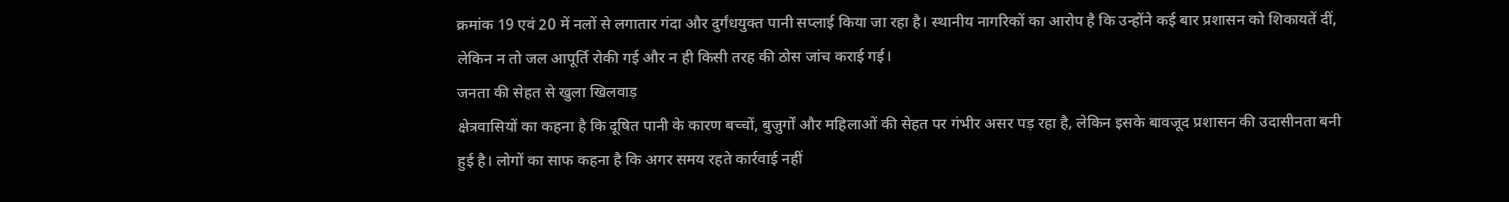क्रमांक 19 एवं 20 में नलों से लगातार गंदा और दुर्गंधयुक्त पानी सप्लाई किया जा रहा है। स्थानीय नागरिकों का आरोप है कि उन्होंने कई बार प्रशासन को शिकायतें दीं, लेकिन न तो जल आपूर्ति रोकी गई और न ही किसी तरह की ठोस जांच कराई गई।
जनता की सेहत से खुला खिलवाड़
क्षेत्रवासियों का कहना है कि दूषित पानी के कारण बच्चों, बुजुर्गों और महिलाओं की सेहत पर गंभीर असर पड़ रहा है, लेकिन इसके बावजूद प्रशासन की उदासीनता बनी हुई है। लोगों का साफ कहना है कि अगर समय रहते कार्रवाई नहीं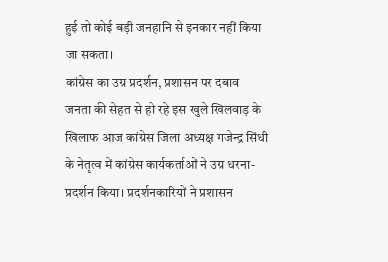हुई तो कोई बड़ी जनहानि से इनकार नहीं किया जा सकता।
कांग्रेस का उग्र प्रदर्शन, प्रशासन पर दबाव
जनता की सेहत से हो रहे इस खुले खिलवाड़ के खिलाफ आज कांग्रेस जिला अध्यक्ष गजेन्द्र सिंधी के नेतृत्व में कांग्रेस कार्यकर्ताओं ने उग्र धरना-प्रदर्शन किया। प्रदर्शनकारियों ने प्रशासन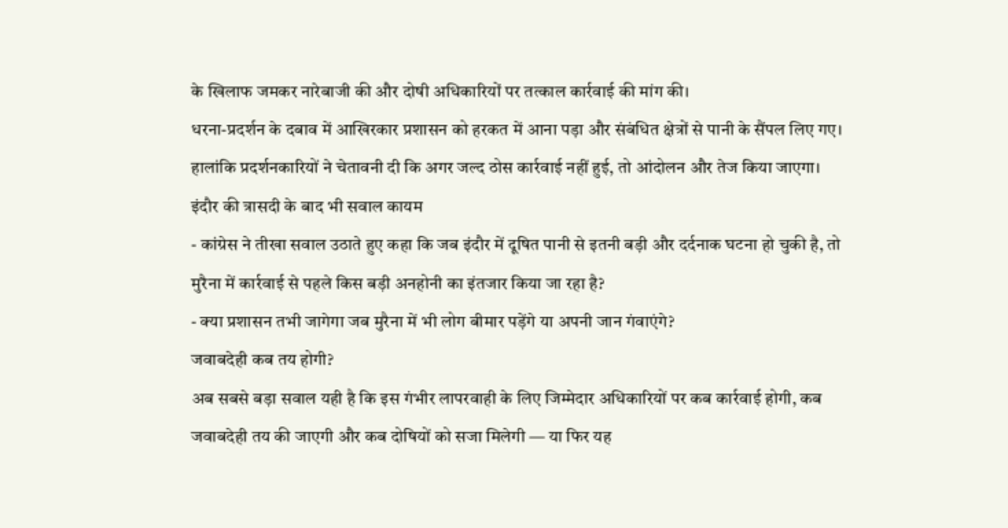के खिलाफ जमकर नारेबाजी की और दोषी अधिकारियों पर तत्काल कार्रवाई की मांग की।
धरना-प्रदर्शन के दबाव में आखिरकार प्रशासन को हरकत में आना पड़ा और संबंधित क्षेत्रों से पानी के सैंपल लिए गए। हालांकि प्रदर्शनकारियों ने चेतावनी दी कि अगर जल्द ठोस कार्रवाई नहीं हुई, तो आंदोलन और तेज किया जाएगा।
इंदौर की त्रासदी के बाद भी सवाल कायम
- कांग्रेस ने तीखा सवाल उठाते हुए कहा कि जब इंदौर में दूषित पानी से इतनी बड़ी और दर्दनाक घटना हो चुकी है, तो मुरैना में कार्रवाई से पहले किस बड़ी अनहोनी का इंतजार किया जा रहा है?
- क्या प्रशासन तभी जागेगा जब मुरैना में भी लोग बीमार पड़ेंगे या अपनी जान गंवाएंगे?
जवाबदेही कब तय होगी?
अब सबसे बड़ा सवाल यही है कि इस गंभीर लापरवाही के लिए जिम्मेदार अधिकारियों पर कब कार्रवाई होगी, कब जवाबदेही तय की जाएगी और कब दोषियों को सजा मिलेगी — या फिर यह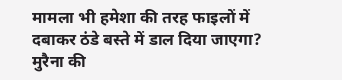मामला भी हमेशा की तरह फाइलों में दबाकर ठंडे बस्ते में डाल दिया जाएगा?
मुरैना की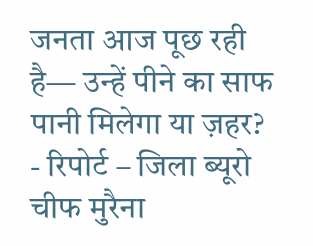जनता आज पूछ रही है— उन्हें पीने का साफ पानी मिलेगा या ज़हर?
- रिपोर्ट – जिला ब्यूरो चीफ मुरैना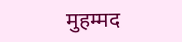मुहम्मद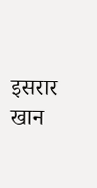इसरार खान